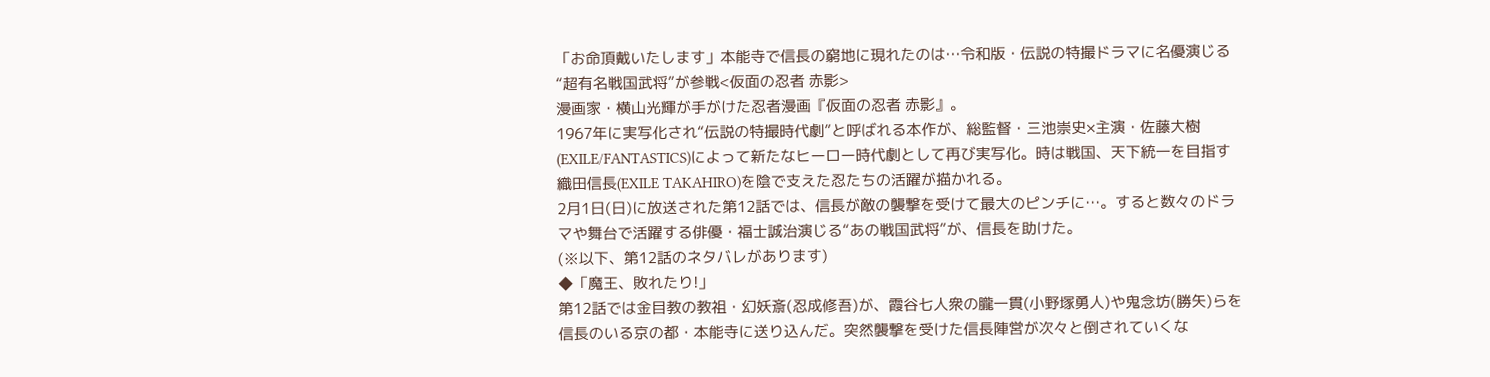「お命頂戴いたします」本能寺で信長の窮地に現れたのは…令和版・伝説の特撮ドラマに名優演じる“超有名戦国武将”が参戦<仮面の忍者 赤影>
漫画家・横山光輝が手がけた忍者漫画『仮面の忍者 赤影』。
1967年に実写化され“伝説の特撮時代劇”と呼ばれる本作が、総監督・三池崇史×主演・佐藤大樹(EXILE/FANTASTICS)によって新たなヒーロー時代劇として再び実写化。時は戦国、天下統一を目指す織田信長(EXILE TAKAHIRO)を陰で支えた忍たちの活躍が描かれる。
2月1日(日)に放送された第12話では、信長が敵の襲撃を受けて最大のピンチに…。すると数々のドラマや舞台で活躍する俳優・福士誠治演じる“あの戦国武将”が、信長を助けた。
(※以下、第12話のネタバレがあります)
◆「魔王、敗れたり!」
第12話では金目教の教祖・幻妖斎(忍成修吾)が、霞谷七人衆の朧一貫(小野塚勇人)や鬼念坊(勝矢)らを信長のいる京の都・本能寺に送り込んだ。突然襲撃を受けた信長陣営が次々と倒されていくな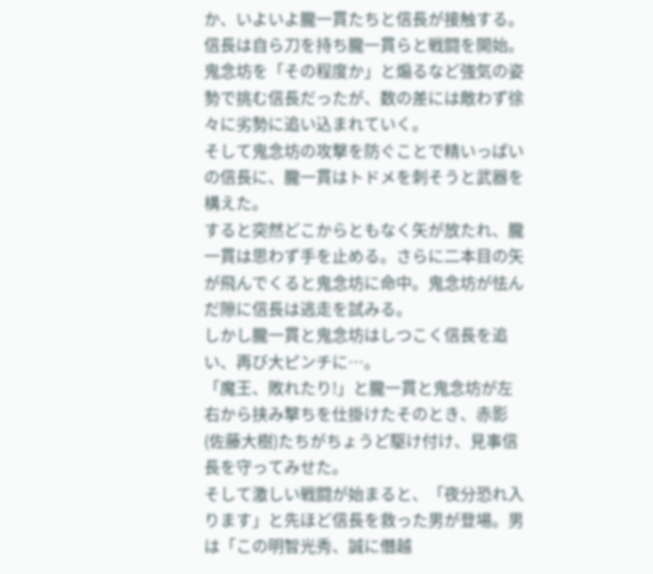か、いよいよ朧一貫たちと信長が接触する。
信長は自ら刀を持ち朧一貫らと戦闘を開始。鬼念坊を「その程度か」と煽るなど強気の姿勢で挑む信長だったが、数の差には敵わず徐々に劣勢に追い込まれていく。
そして鬼念坊の攻撃を防ぐことで精いっぱいの信長に、朧一貫はトドメを刺そうと武器を構えた。
すると突然どこからともなく矢が放たれ、朧一貫は思わず手を止める。さらに二本目の矢が飛んでくると鬼念坊に命中。鬼念坊が怯んだ隙に信長は逃走を試みる。
しかし朧一貫と鬼念坊はしつこく信長を追い、再び大ピンチに…。
「魔王、敗れたり!」と朧一貫と鬼念坊が左右から挟み撃ちを仕掛けたそのとき、赤影(佐藤大樹)たちがちょうど駆け付け、見事信長を守ってみせた。
そして激しい戦闘が始まると、「夜分恐れ入ります」と先ほど信長を救った男が登場。男は「この明智光秀、誠に僭越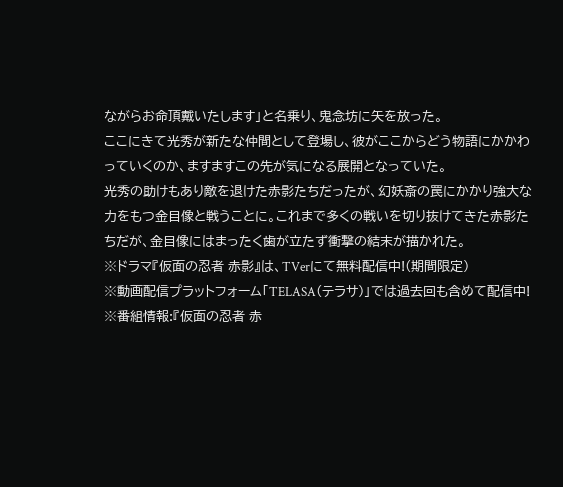ながらお命頂戴いたします」と名乗り、鬼念坊に矢を放った。
ここにきて光秀が新たな仲間として登場し、彼がここからどう物語にかかわっていくのか、ますますこの先が気になる展開となっていた。
光秀の助けもあり敵を退けた赤影たちだったが、幻妖斎の罠にかかり強大な力をもつ金目像と戦うことに。これまで多くの戦いを切り抜けてきた赤影たちだが、金目像にはまったく歯が立たず衝撃の結末が描かれた。
※ドラマ『仮面の忍者 赤影』は、TVerにて無料配信中!(期間限定)
※動画配信プラットフォーム「TELASA(テラサ)」では過去回も含めて配信中!
※番組情報:『仮面の忍者 赤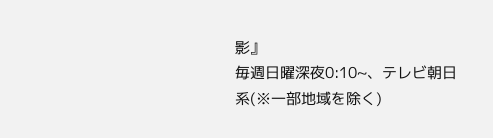影』
毎週日曜深夜0:10~、テレビ朝日系(※一部地域を除く)